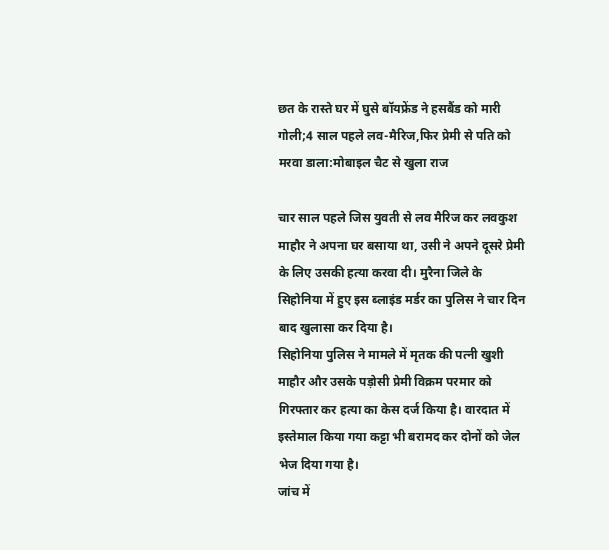छत के रास्ते घर में घुसे बॉयफ्रेंड ने हसबैंड को मारी गोली;4 साल पहले लव-मैरिज,फिर प्रेमी से पति को मरवा डाला:मोबाइल चैट से खुला राज

चार साल पहले जिस युवती से लव मैरिज कर लवकुश माहौर ने अपना घर बसाया था, उसी ने अपने दूसरे प्रेमी के लिए उसकी हत्या करवा दी। मुरैना जिले के सिहोनिया में हुए इस ब्लाइंड मर्डर का पुलिस ने चार दिन बाद खुलासा कर दिया है।
सिहोनिया पुलिस ने मामले में मृतक की पत्नी खुशी माहौर और उसके पड़ोसी प्रेमी विक्रम परमार को गिरफ्तार कर हत्या का केस दर्ज किया है। वारदात में इस्तेमाल किया गया कट्टा भी बरामद कर दोनों को जेल भेज दिया गया है।
जांच में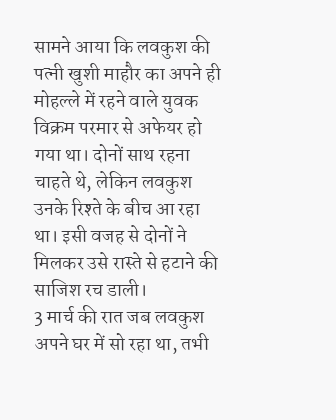सामने आया कि लवकुश की पत्नी खुशी माहौर का अपने ही मोहल्ले में रहने वाले युवक विक्रम परमार से अफेयर हो गया था। दोनों साथ रहना चाहते थे, लेकिन लवकुश उनके रिश्ते के बीच आ रहा था। इसी वजह से दोनों ने मिलकर उसे रास्ते से हटाने की साजिश रच डाली।
3 मार्च की रात जब लवकुश अपने घर में सो रहा था, तभी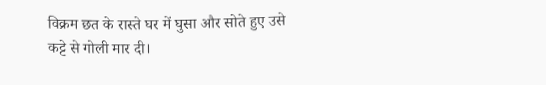विक्रम छत के रास्ते घर में घुसा और सोते हुए उसे कट्टे से गोली मार दी।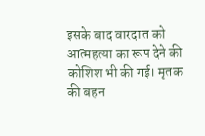इसके बाद वारदात को आत्महत्या का रूप देने की कोशिश भी की गई। मृतक की बहन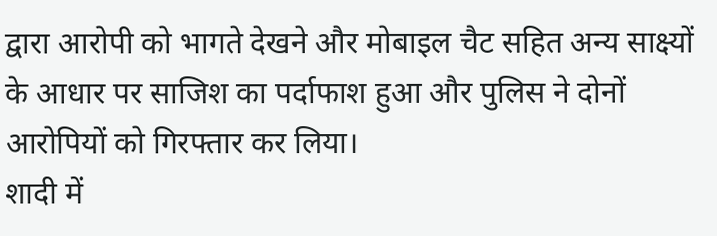द्वारा आरोपी को भागते देखने और मोबाइल चैट सहित अन्य साक्ष्यों के आधार पर साजिश का पर्दाफाश हुआ और पुलिस ने दोनों आरोपियों को गिरफ्तार कर लिया।
शादी में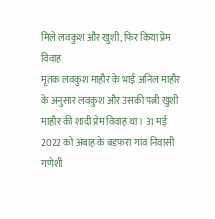मिले लवकुश और खुशी, फिर किया प्रेम विवाह
मृतक लवकुश माहौर के भाई अनिल माहौर के अनुसार लवकुश और उसकी पत्नी खुशी माहौर की शादी प्रेम विवाह था। 31 मई 2022 को अंबाह के बडफरा गांव निवासी गणेशी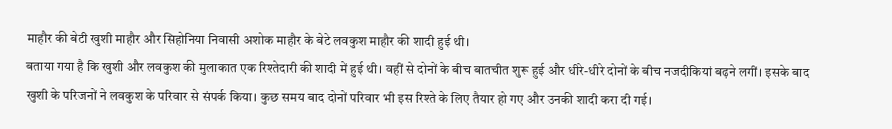माहौर की बेटी खुशी माहौर और सिहोनिया निवासी अशोक माहौर के बेटे लवकुश माहौर की शादी हुई थी।
बताया गया है कि खुशी और लवकुश की मुलाकात एक रिश्तेदारी की शादी में हुई थी। वहीं से दोनों के बीच बातचीत शुरू हुई और धीरे-धीरे दोनों के बीच नजदीकियां बढ़ने लगीं। इसके बाद खुशी के परिजनों ने लवकुश के परिवार से संपर्क किया। कुछ समय बाद दोनों परिवार भी इस रिश्ते के लिए तैयार हो गए और उनकी शादी करा दी गई।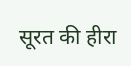सूरत की हीरा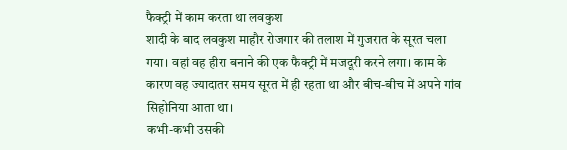फैक्ट्री में काम करता था लवकुश
शादी के बाद लवकुश माहौर रोजगार की तलाश में गुजरात के सूरत चला गया। वहां वह हीरा बनाने की एक फैक्ट्री में मजदूरी करने लगा। काम के कारण वह ज्यादातर समय सूरत में ही रहता था और बीच-बीच में अपने गांव सिहोनिया आता था।
कभी-कभी उसकी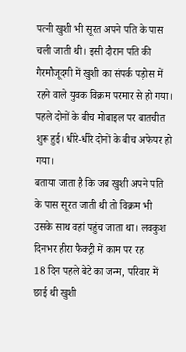पत्नी खुशी भी सूरत अपने पति के पास चली जाती थी। इसी दौरान पति की गैरमौजूदगी में खुशी का संपर्क पड़ोस में रहने वाले युवक विक्रम परमार से हो गया। पहले दोनों के बीच मोबाइल पर बातचीत शुरू हुई। धीरे-धीरे दोनों के बीच अफेयर हो गया।
बताया जाता है कि जब खुशी अपने पति के पास सूरत जाती थी तो विक्रम भी उसके साथ वहां पहुंच जाता था। लवकुश दिनभर हीरा फैक्ट्री में काम पर रह
18 दिन पहले बेटे का जन्म, परिवार में छाई थी खुशी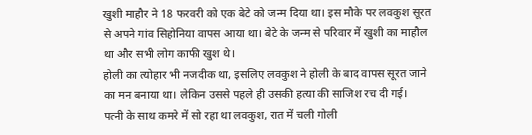खुशी माहौर ने 18 फरवरी को एक बेटे को जन्म दिया था। इस मौके पर लवकुश सूरत से अपने गांव सिहोनिया वापस आया था। बेटे के जन्म से परिवार में खुशी का माहौल था और सभी लोग काफी खुश थे।
होली का त्योहार भी नजदीक था, इसलिए लवकुश ने होली के बाद वापस सूरत जाने का मन बनाया था। लेकिन उससे पहले ही उसकी हत्या की साजिश रच दी गई।
पत्नी के साथ कमरे में सो रहा था लवकुश, रात में चली गोली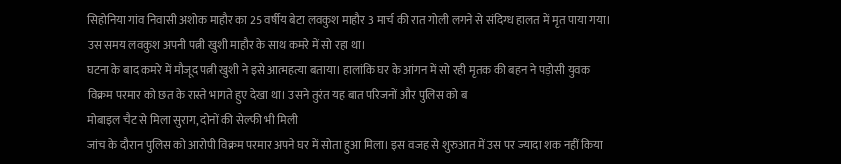सिहोनिया गांव निवासी अशोक माहौर का 25 वर्षीय बेटा लवकुश माहौर 3 मार्च की रात गोली लगने से संदिग्ध हालत में मृत पाया गया। उस समय लवकुश अपनी पत्नी खुशी माहौर के साथ कमरे में सो रहा था।
घटना के बाद कमरे में मौजूद पत्नी खुशी ने इसे आत्महत्या बताया। हालांकि घर के आंगन में सो रही मृतक की बहन ने पड़ोसी युवक विक्रम परमार को छत के रास्ते भागते हुए देखा था। उसने तुरंत यह बात परिजनों और पुलिस को ब
मोबाइल चैट से मिला सुराग, दोनों की सेल्फी भी मिली
जांच के दौरान पुलिस को आरोपी विक्रम परमार अपने घर में सोता हुआ मिला। इस वजह से शुरुआत में उस पर ज्यादा शक नहीं किया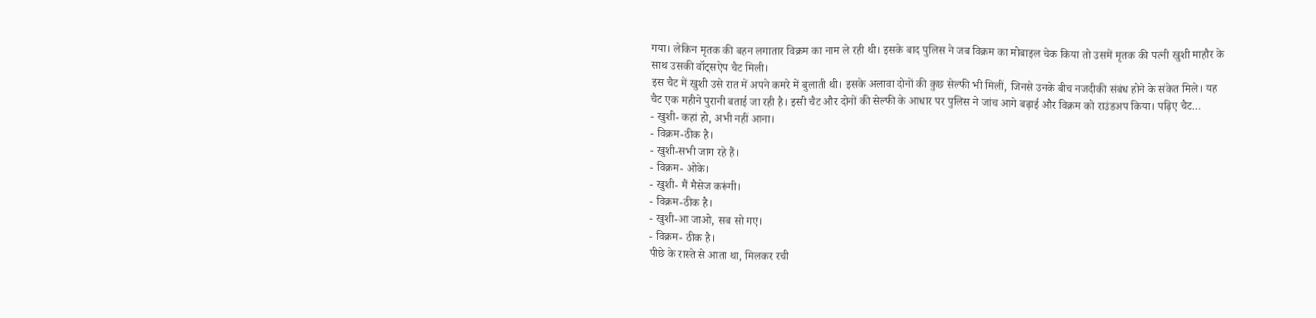गया। लेकिन मृतक की बहन लगातार विक्रम का नाम ले रही थी। इसके बाद पुलिस ने जब विक्रम का मोबाइल चेक किया तो उसमें मृतक की पत्नी खुशी माहौर के साथ उसकी वॉट्सऐप चैट मिली।
इस चैट में खुशी उसे रात में अपने कमरे में बुलाती थी। इसके अलावा दोनों की कुछ सेल्फी भी मिलीं, जिनसे उनके बीच नजदीकी संबंध होने के संकेत मिले। यह चैट एक महीने पुरानी बताई जा रही है। इसी चैट और दोनों की सेल्फी के आधार पर पुलिस ने जांच आगे बढ़ाई और विक्रम को राउंडअप किया। पढ़िए चैट…
- खुशी- कहां हो, अभी नहीं आना।
- विक्रम-ठीक है।
- खुशी-सभी जाग रहे हैं।
- विक्रम- ओके।
- खुशी- मैं मैसेज करूंगी।
- विक्रम-ठीक है।
- खुशी-आ जाओ, सब सो गए।
- विक्रम- ठीक है।
पीछे के रास्ते से आता था, मिलकर रची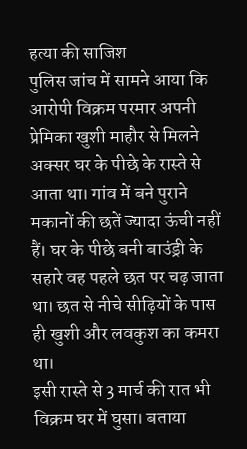हत्या की साजिश
पुलिस जांच में सामने आया कि आरोपी विक्रम परमार अपनी प्रेमिका खुशी माहौर से मिलने अक्सर घर के पीछे के रास्ते से आता था। गांव में बने पुराने मकानों की छतें ज्यादा ऊंची नहीं हैं। घर के पीछे बनी बाउंड्री के सहारे वह पहले छत पर चढ़ जाता था। छत से नीचे सीढ़ियों के पास ही खुशी और लवकुश का कमरा था।
इसी रास्ते से 3 मार्च की रात भी विक्रम घर में घुसा। बताया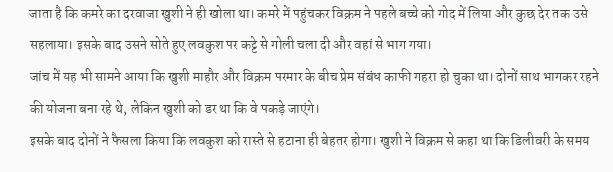जाता है कि कमरे का दरवाजा खुशी ने ही खोला था। कमरे में पहुंचकर विक्रम ने पहले बच्चे को गोद में लिया और कुछ देर तक उसे सहलाया। इसके बाद उसने सोते हुए लवकुश पर कट्टे से गोली चला दी और वहां से भाग गया।
जांच में यह भी सामने आया कि खुशी माहौर और विक्रम परमार के बीच प्रेम संबंध काफी गहरा हो चुका था। दोनों साथ भागकर रहने की योजना बना रहे थे, लेकिन खुशी को डर था कि वे पकड़े जाएंगे।
इसके बाद दोनों ने फैसला किया कि लवकुश को रास्ते से हटाना ही बेहतर होगा। खुशी ने विक्रम से कहा था कि डिलीवरी के समय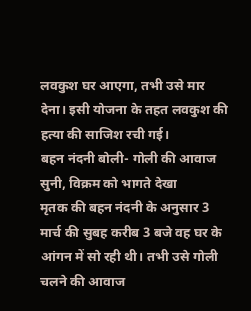लवकुश घर आएगा, तभी उसे मार देना। इसी योजना के तहत लवकुश की हत्या की साजिश रची गई।
बहन नंदनी बोली- गोली की आवाज सुनी, विक्रम को भागते देखा
मृतक की बहन नंदनी के अनुसार 3 मार्च की सुबह करीब 3 बजे वह घर के आंगन में सो रही थी। तभी उसे गोली चलने की आवाज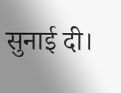सुनाई दी।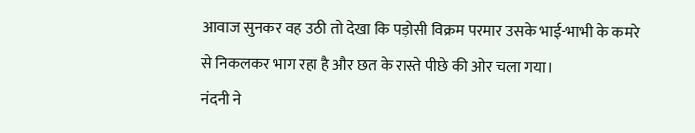आवाज सुनकर वह उठी तो देखा कि पड़ोसी विक्रम परमार उसके भाई-भाभी के कमरे से निकलकर भाग रहा है और छत के रास्ते पीछे की ओर चला गया।
नंदनी ने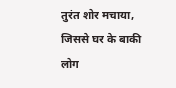तुरंत शोर मचाया, जिससे घर के बाकी लोग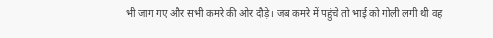भी जाग गए और सभी कमरे की ओर दौड़े। जब कमरे में पहुंचे तो भाई को गोली लगी थी वह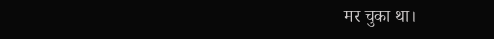मर चुका था।